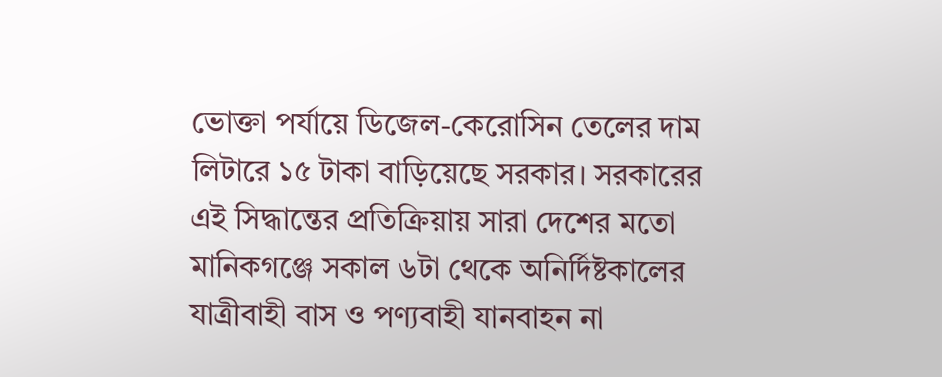ভোক্তা পর্যায়ে ডিজেল-কেরোসিন তেলের দাম লিটারে ১৫ টাকা বাড়িয়েছে সরকার। সরকারের এই সিদ্ধান্তের প্রতিক্রিয়ায় সারা দেশের মতো মানিকগঞ্জে সকাল ৬টা থেকে অনির্দিষ্টকালের যাত্রীবাহী বাস ও পণ্যবাহী যানবাহন না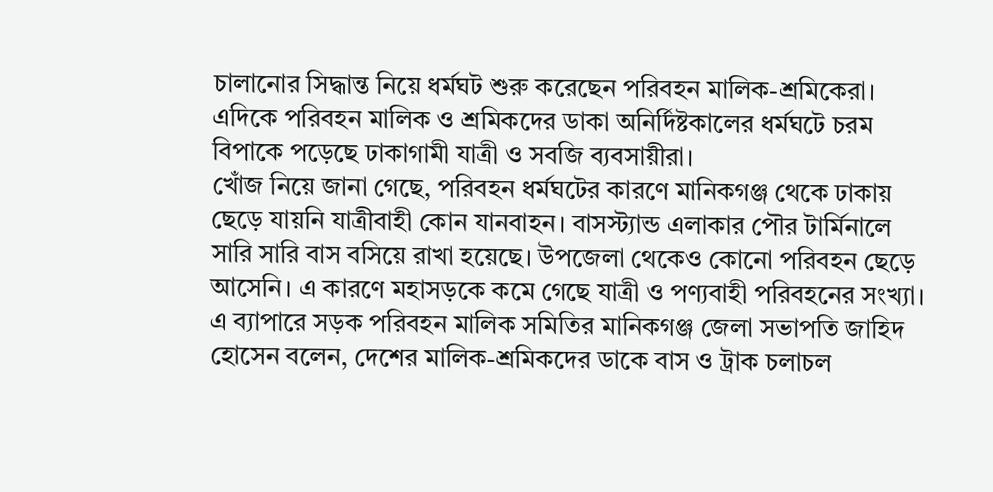চালানোর সিদ্ধান্ত নিয়ে ধর্মঘট শুরু করেছেন পরিবহন মালিক-শ্রমিকেরা।
এদিকে পরিবহন মালিক ও শ্রমিকদের ডাকা অনির্দিষ্টকালের ধর্মঘটে চরম বিপাকে পড়েছে ঢাকাগামী যাত্রী ও সবজি ব্যবসায়ীরা।
খোঁজ নিয়ে জানা গেছে, পরিবহন ধর্মঘটের কারণে মানিকগঞ্জ থেকে ঢাকায় ছেড়ে যায়নি যাত্রীবাহী কোন যানবাহন। বাসস্ট্যান্ড এলাকার পৌর টার্মিনালে সারি সারি বাস বসিয়ে রাখা হয়েছে। উপজেলা থেকেও কোনো পরিবহন ছেড়ে আসেনি। এ কারণে মহাসড়কে কমে গেছে যাত্রী ও পণ্যবাহী পরিবহনের সংখ্যা।
এ ব্যাপারে সড়ক পরিবহন মালিক সমিতির মানিকগঞ্জ জেলা সভাপতি জাহিদ হোসেন বলেন, দেশের মালিক-শ্রমিকদের ডাকে বাস ও ট্রাক চলাচল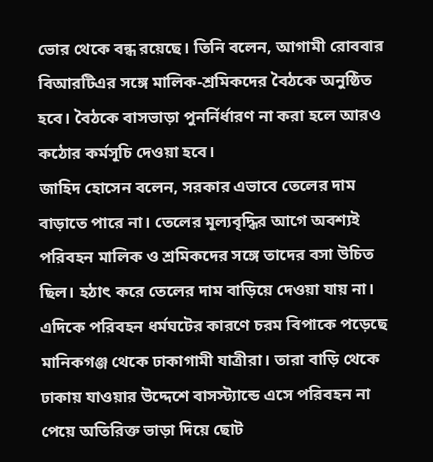ভোর থেকে বন্ধ রয়েছে। তিনি বলেন, আগামী রোববার বিআরটিএর সঙ্গে মালিক-শ্রমিকদের বৈঠকে অনুষ্ঠিত হবে। বৈঠকে বাসভাড়া পুনর্নির্ধারণ না করা হলে আরও কঠোর কর্মসূচি দেওয়া হবে।
জাহিদ হোসেন বলেন, সরকার এভাবে তেলের দাম বাড়াতে পারে না। তেলের মূল্যবৃদ্ধির আগে অবশ্যই পরিবহন মালিক ও শ্রমিকদের সঙ্গে তাদের বসা উচিত ছিল। হঠাৎ করে তেলের দাম বাড়িয়ে দেওয়া যায় না।
এদিকে পরিবহন ধর্মঘটের কারণে চরম বিপাকে পড়েছে মানিকগঞ্জ থেকে ঢাকাগামী যাত্রীরা। তারা বাড়ি থেকে ঢাকায় যাওয়ার উদ্দেশে বাসস্ট্যান্ডে এসে পরিবহন না পেয়ে অতিরিক্ত ভাড়া দিয়ে ছোট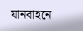যানবাহনে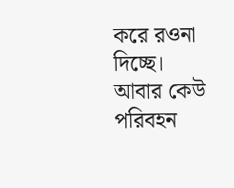করে রওনা দিচ্ছে। আবার কেউ পরিবহন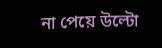না পেয়ে উল্টো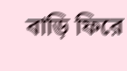বাড়ি ফিরে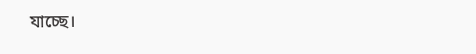যাচ্ছে।